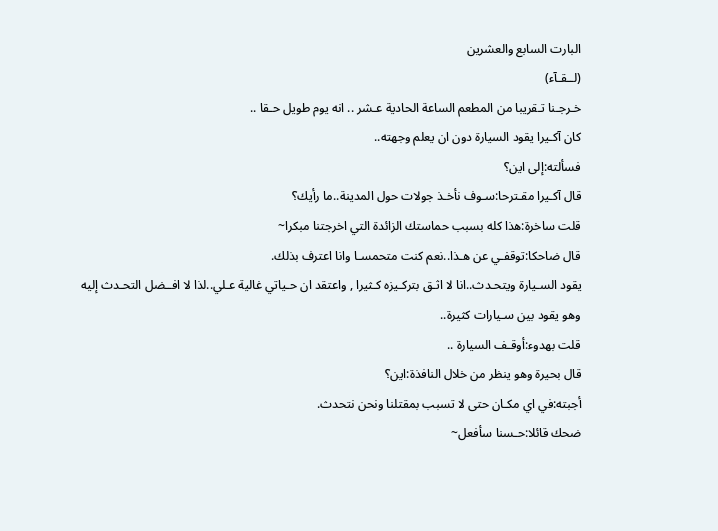البارت السابع والعشرين
(لــقـآء)
خـرجـنا تـقريبا من المطعم الساعة الحادية عـشر .. انه يوم طويل حـقا ..
كان آكـيرا يقود السيارة دون ان يعلم وجهته..
فسألته:إلى اين؟
قال آكـيرا مقـترحا:سـوف نأخـذ جولات حول المدينة..ما رأيك؟
قلت ساخرة:هذا كله بسبب حماستك الزائدة التي اخرجتنا مبكرا~
قال ضاحكا:توقفـي عن هـذا..نعم كنت متحمسـا وانا اعترف بذلك.
يقود السـيارة ويتحـدث..انا لا اثـق بتركـيزه كـثيرا , واعتقد ان حـياتي غالية عـلي..لذا لا افــضل التحـدث إليه وهو يقود بين سـيارات كثيرة..
قلت بهدوء:أوقـف السيارة ..
قال بحيرة وهو ينظر من خلال النافذة:اين؟
أجبته:في اي مكـان حتى لا تسبب بمقتلنا ونحن نتحدث.
ضحك قائلا:حـسنا سأفعل~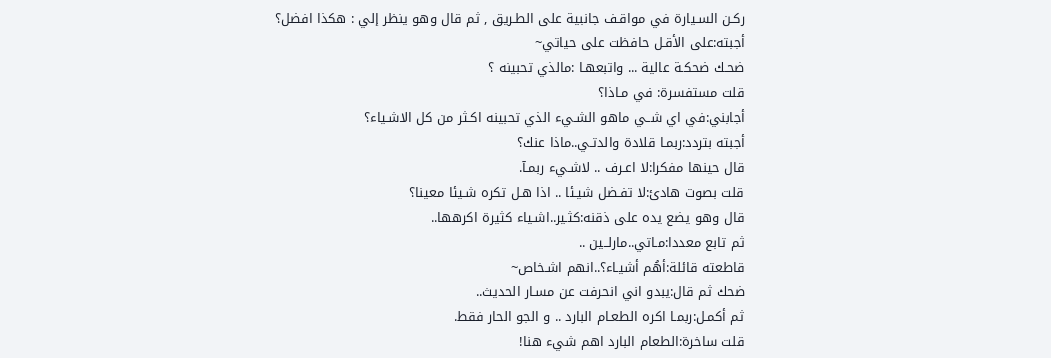ركـن السـيارة في مواقـف جانبية على الطـريق , ثم قال وهو ينظر إلي : هكذا افضل؟
أجبته:على الأقـل حافظت على حياتي~
ضحـك ضحكـة عالية ... واتبعهـا :مالذي تحبينه ؟
قلت مستفسرة: في مـاذا؟
أجابني:في اي شــي ماهو الشـيء الذي تحبينه اكـثر من كل الاشـياء؟
أجبته بتردد:ربمـا قلادة والدتـي..ماذا عنك؟
قال حينها مفكرا:لا اعـرف .. لاشـيء ربمـآ.
قلت بصوت هادئ:لا تفـضل شيـئا .. اذا هـل تكره شـيئا معينا؟
قال وهو يضع يده على ذقنه:كثـير..اشـياء كثيرة اكرهها..
ثم تابع معددا:مـاتي..مارلــين ..
قاطعته قائلة:أهُم أشيـاء؟..انهم اشـخاص~
ضحك ثم قال:يبدو اني انحرفت عن مسـار الحديث..
ثم أكمـل:ربمـا اكره الطعـام البارد .. و الجو الحار فقط.
قلت ساخرة:الطعام البارد اهم شيء هنا!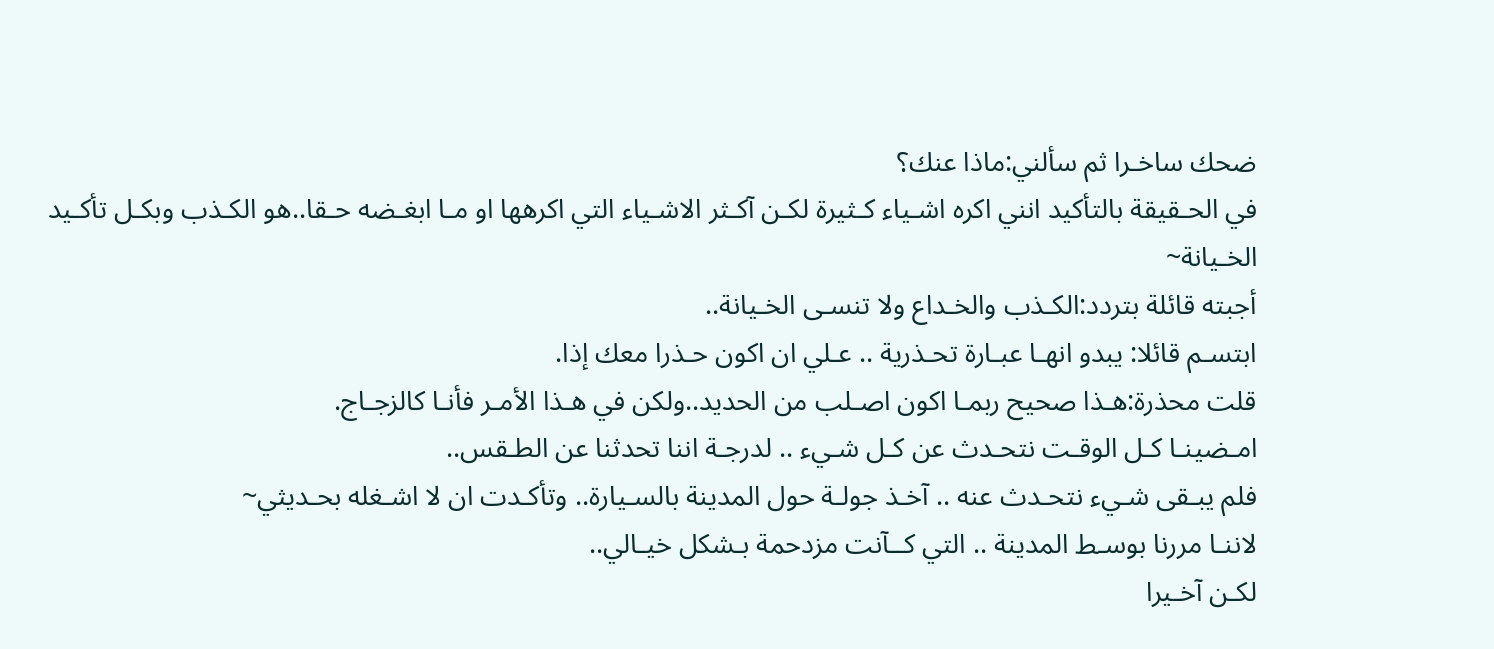ضحك ساخـرا ثم سألني:ماذا عنك؟
في الحـقيقة بالتأكيد انني اكره اشـياء كـثيرة لكـن آكـثر الاشـياء التي اكرهها او مـا ابغـضه حـقا..هو الكـذب وبكـل تأكـيد الخـيانة~
أجبته قائلة بتردد:الكـذب والخـداع ولا تنسـى الخـيانة..
ابتسـم قائلا: يبدو انهـا عبـارة تحـذرية .. عـلي ان اكون حـذرا معك إذا.
قلت محذرة:هـذا صحيح ربمـا اكون اصـلب من الحديد..ولكن في هـذا الأمـر فأنـا كالزجـاج.
امـضينـا كـل الوقـت نتحـدث عن كـل شـيء .. لدرجـة اننا تحدثنا عن الطـقس..
فلم يبـقى شـيء نتحـدث عنه .. آخـذ جولـة حول المدينة بالسـيارة.. وتأكـدت ان لا اشـغله بحـديثي~
لاننـا مررنا بوسـط المدينة .. التي كــآنت مزدحمة بـشكل خيـالي..
لكـن آخـيرا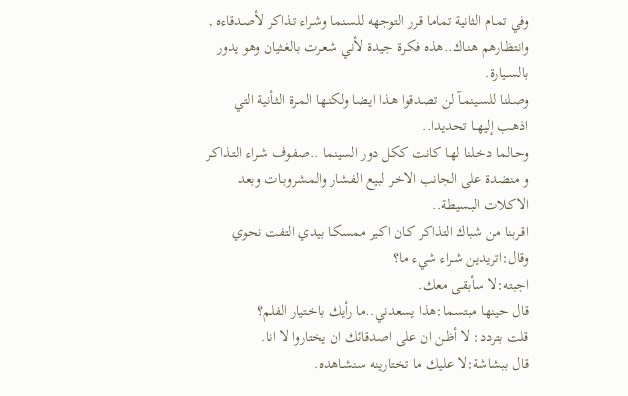وفي تمـام الثانية تماما قـرر التوجهه للسـنما وشـراء تـذاكر لأصـدقاءه , وانتظـارهم هنـاك..هذه فكـرة جيدة لأني شعـرت بالغـثيان وهو يدور بالســيارة.
وصـلنا للسـينمـآ لن تصـدقوا هـذا ايـضا ولكنـها المـرة الثـأنية التي اذهـب إليهــا تحديدا..
وحـالما دخـلنا لهـا كانت ككل دور السينما ..صفـوف شـراء التـذاكـر و منضدة على الجانب الاخـر لبيع الفـشار والمـشروبـات وبعد الاكـلات البـسيطة..
اقـربنا من شباك التذاكر كـان اكـير ممسكـا بيدي التفت نحوي وقال:اتريدين شـراء شيء ما؟
اجبته:لا سأبقـى معك.
قال حينها مبتسما:هذا يسعدني..ما رأيك باخـتيار الفلم؟
قلت بتردد: لا أظـن ان على اصدقائك ان يختاروا لا انا.
قال ببشاشة:لا عليك ما تختارينه سنشـاهده.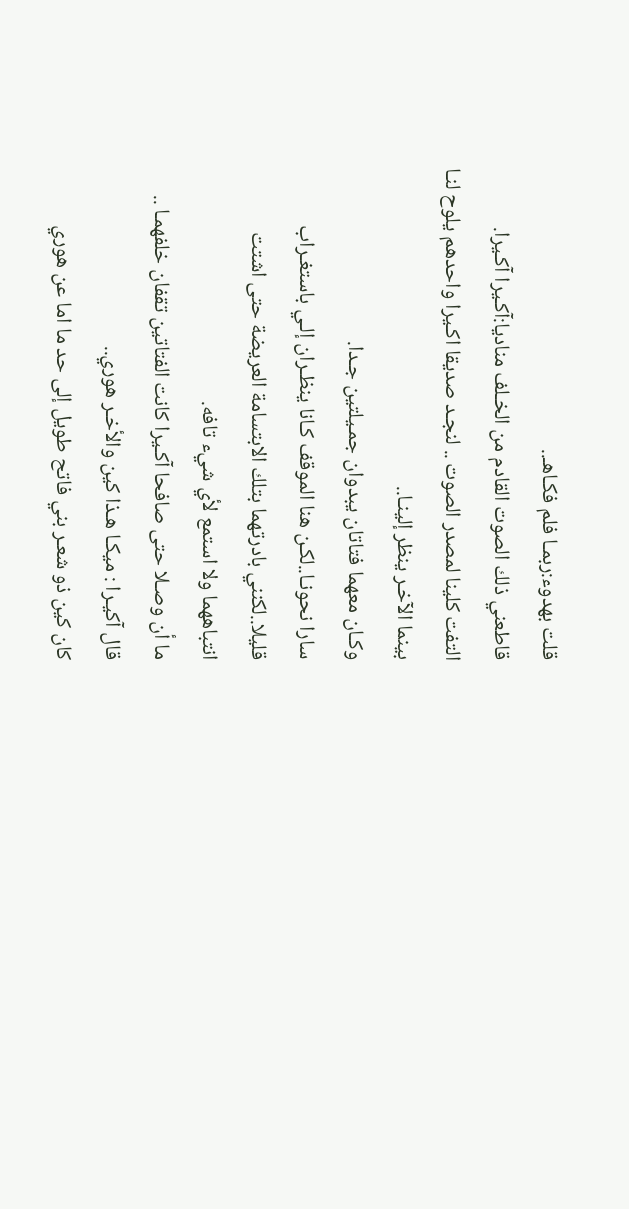قلت بهدوء:ربمـا فلم فكـاهـ..
قاطعني ذلك الصوت القادم من الخـلف مناديا:آكـيرا آكـيرا.
التفت كلينا لمصدر الصوت .. لنجـد صديقا اكـيرا واحدهم يلوح لنـا بينما الآخـر ينظر إلينـا..
وكـان معهما فتاتان يبدوان جمـيلتين جـدا.
سارا نحونـا..لكـن هنا الموقف كـانا ينظـران إلـي باستغـراب قليلا..لكنني بادرتهما بتلك الابتسامة العريضة حتى اشتت انتباههما ولا استمع لأي شيء تافه.
ما أن وصـلا حتى صافحا آكـيرا كانت الفتاتين تقفان خلفهمـا ..
قال آكيـرا : ميكـا هـذا كين والأخـر هوري..
كان كين ذو شعـر بني فاتح طويل إلى حد ما اما عن هوري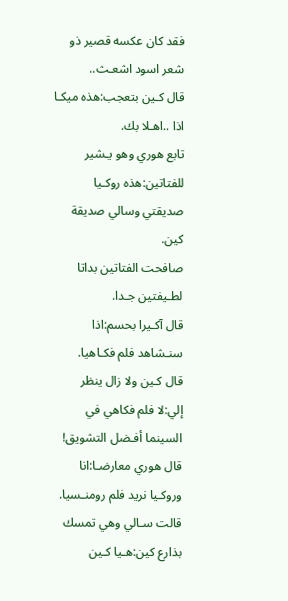فقد كان عكسه قصير ذو شعر اسود اشعـث..
قال كـين بتعجب:هذه ميكـا اذا ..اهـلا بك.
تابع هوري وهو يـشير للفتاتين:هذه روكـيا صديقتي وسالي صديقة كين.
صافحت الفتاتين بداتا لطـيفتين جـدا.
قال آكـيرا بحسم:اذا سنـشاهد فلم فكـاهيا.
قال كـين ولا زال ينظر إلي:لا فلم فكاهي في السينما أفـضل التشويق!
قال هوري معارضـا:انا وروكـيا نريد فلم رومنـسيا.
قالت سـالي وهي تمسك بذارع كين:هـيا كـين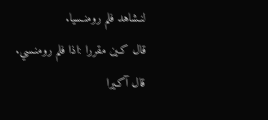لنـشاهد فلم رومنـسيا.
قال كـين مقررا :اذا فلم رومنـسي.
قال آكـيرا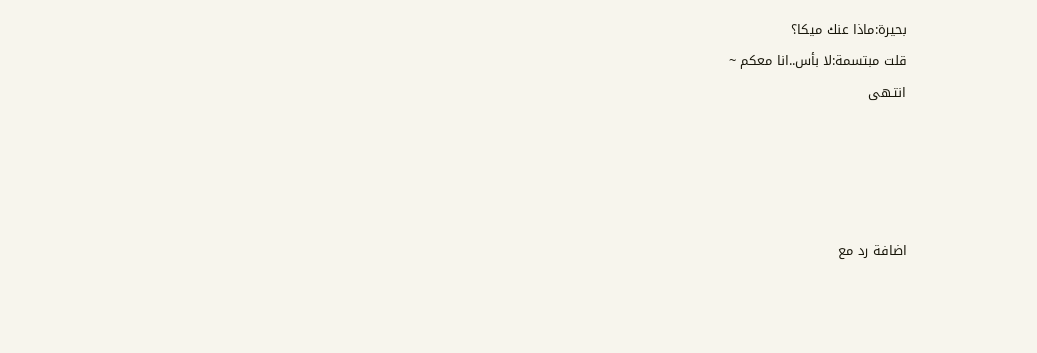بحيرة:ماذا عنك ميكا؟
قلت مبتسمة:لا بأس..انا معكم ~
انتـهى




اضافة رد مع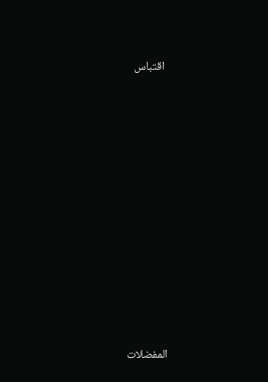اقتباس


















المفضلات